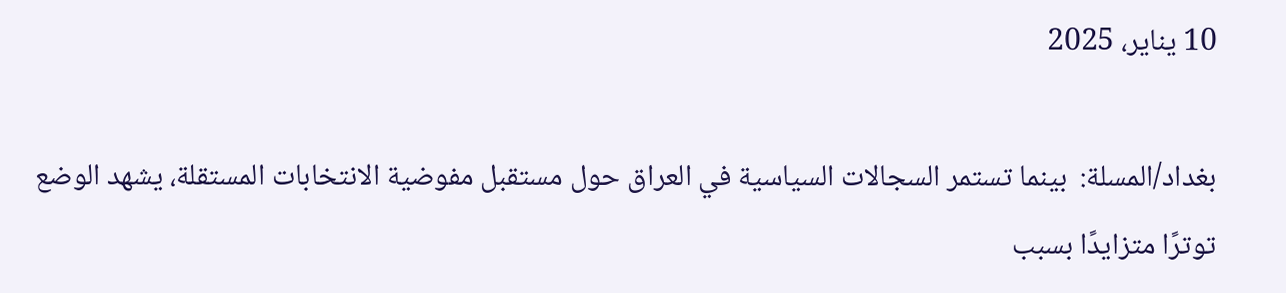10 يناير، 2025

بغداد/المسلة:  بينما تستمر السجالات السياسية في العراق حول مستقبل مفوضية الانتخابات المستقلة، يشهد الوضع توترًا متزايدًا بسبب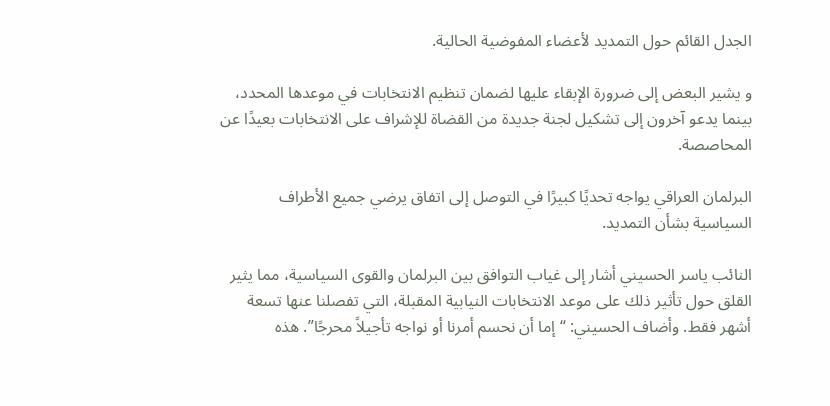الجدل القائم حول التمديد لأعضاء المفوضية الحالية.

و يشير البعض إلى ضرورة الإبقاء عليها لضمان تنظيم الانتخابات في موعدها المحدد، بينما يدعو آخرون إلى تشكيل لجنة جديدة من القضاة للإشراف على الانتخابات بعيدًا عن المحاصصة.

البرلمان العراقي يواجه تحديًا كبيرًا في التوصل إلى اتفاق يرضي جميع الأطراف السياسية بشأن التمديد.

النائب ياسر الحسيني أشار إلى غياب التوافق بين البرلمان والقوى السياسية، مما يثير القلق حول تأثير ذلك على موعد الانتخابات النيابية المقبلة، التي تفصلنا عنها تسعة أشهر فقط. وأضاف الحسيني: “إما أن نحسم أمرنا أو نواجه تأجيلاً محرجًا”. هذه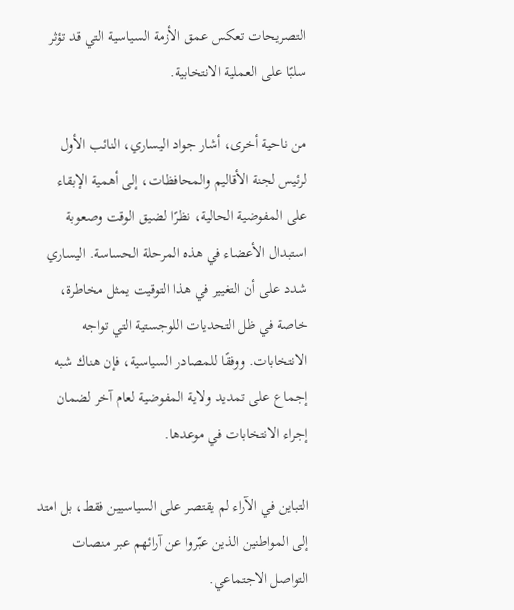التصريحات تعكس عمق الأزمة السياسية التي قد تؤثر سلبًا على العملية الانتخابية.

من ناحية أخرى، أشار جواد اليساري، النائب الأول لرئيس لجنة الأقاليم والمحافظات، إلى أهمية الإبقاء على المفوضية الحالية، نظرًا لضيق الوقت وصعوبة استبدال الأعضاء في هذه المرحلة الحساسة. اليساري شدد على أن التغيير في هذا التوقيت يمثل مخاطرة، خاصة في ظل التحديات اللوجستية التي تواجه الانتخابات. ووفقًا للمصادر السياسية، فإن هناك شبه إجماع على تمديد ولاية المفوضية لعام آخر لضمان إجراء الانتخابات في موعدها.

التباين في الآراء لم يقتصر على السياسيين فقط، بل امتد إلى المواطنين الذين عبّروا عن آرائهم عبر منصات التواصل الاجتماعي.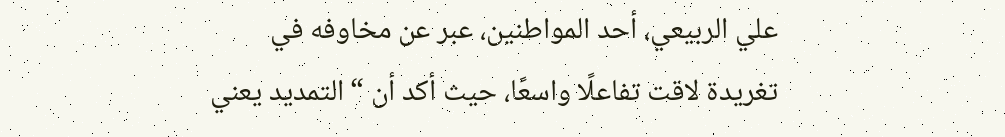علي الربيعي، أحد المواطنين، عبر عن مخاوفه في تغريدة لاقت تفاعلًا واسعًا، حيث أكد أن “التمديد يعني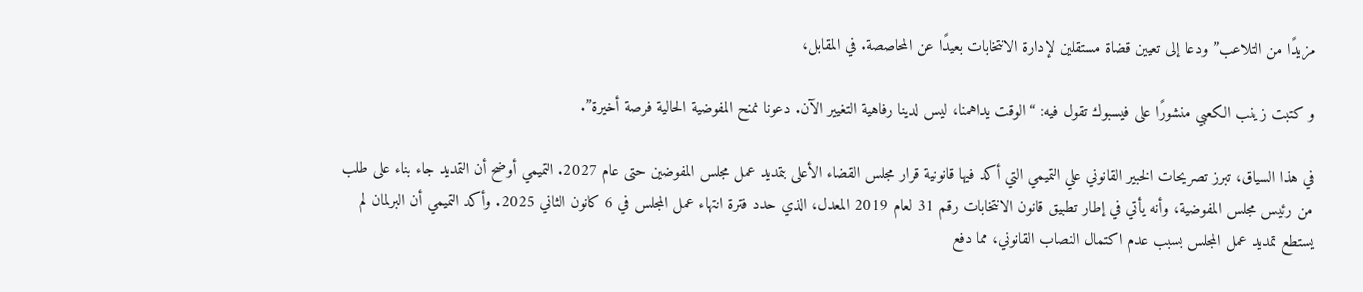مزيدًا من التلاعب” ودعا إلى تعيين قضاة مستقلين لإدارة الانتخابات بعيدًا عن المحاصصة. في المقابل،

و كتبت زينب الكعبي منشورًا على فيسبوك تقول فيه: “الوقت يداهمنا، ليس لدينا رفاهية التغيير الآن. دعونا نمنح المفوضية الحالية فرصة أخيرة”.

في هذا السياق، تبرز تصريحات الخبير القانوني علي التميمي التي أكد فيها قانونية قرار مجلس القضاء الأعلى بتمديد عمل مجلس المفوضين حتى عام 2027. التميمي أوضح أن التمديد جاء بناء على طلب من رئيس مجلس المفوضية، وأنه يأتي في إطار تطبيق قانون الانتخابات رقم 31 لعام 2019 المعدل، الذي حدد فترة انتهاء عمل المجلس في 6 كانون الثاني 2025. وأكد التميمي أن البرلمان لم يستطع تمديد عمل المجلس بسبب عدم اكتمال النصاب القانوني، مما دفع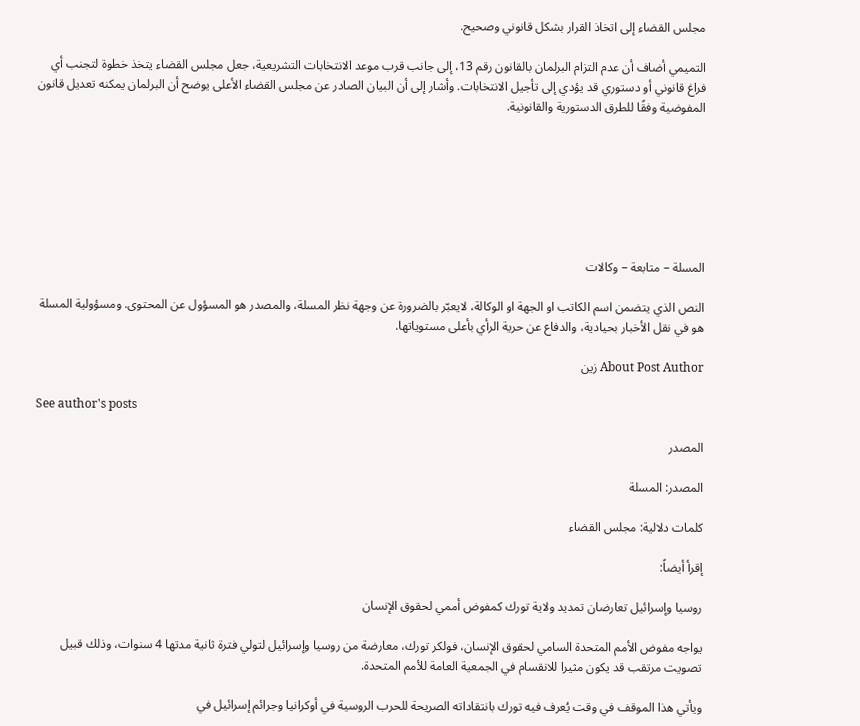مجلس القضاء إلى اتخاذ القرار بشكل قانوني وصحيح.

التميمي أضاف أن عدم التزام البرلمان بالقانون رقم 13، إلى جانب قرب موعد الانتخابات التشريعية، جعل مجلس القضاء يتخذ خطوة لتجنب أي فراغ قانوني أو دستوري قد يؤدي إلى تأجيل الانتخابات. وأشار إلى أن البيان الصادر عن مجلس القضاء الأعلى يوضح أن البرلمان يمكنه تعديل قانون المفوضية وفقًا للطرق الدستورية والقانونية.







المسلة – متابعة – وكالات

النص الذي يتضمن اسم الكاتب او الجهة او الوكالة، لايعبّر بالضرورة عن وجهة نظر المسلة، والمصدر هو المسؤول عن المحتوى. ومسؤولية المسلة هو في نقل الأخبار بحيادية، والدفاع عن حرية الرأي بأعلى مستوياتها.

About Post Author زين

See author's posts

المصدر

المصدر: المسلة

كلمات دلالية: مجلس القضاء

إقرأ أيضاً:

روسيا وإسرائيل تعارضان تمديد ولاية تورك كمفوض أممي لحقوق الإنسان

يواجه مفوض الأمم المتحدة السامي لحقوق الإنسان، فولكر تورك، معارضة من روسيا وإسرائيل لتولي فترة ثانية مدتها 4 سنوات، وذلك قبيل تصويت مرتقب قد يكون مثيرا للانقسام في الجمعية العامة للأمم المتحدة.

ويأتي هذا الموقف في وقت يُعرف فيه تورك بانتقاداته الصريحة للحرب الروسية في أوكرانيا وجرائم إسرائيل في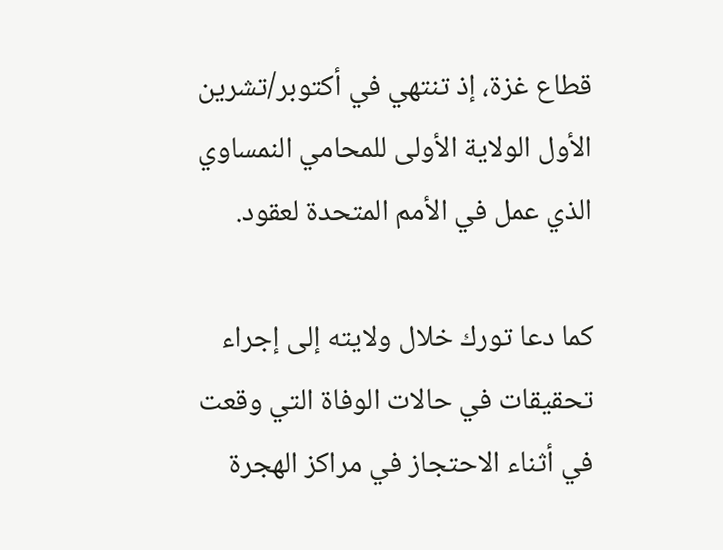قطاع غزة، إذ تنتهي في أكتوبر/تشرين الأول الولاية الأولى للمحامي النمساوي الذي عمل في الأمم المتحدة لعقود.

كما دعا تورك خلال ولايته إلى إجراء تحقيقات في حالات الوفاة التي وقعت في أثناء الاحتجاز في مراكز الهجرة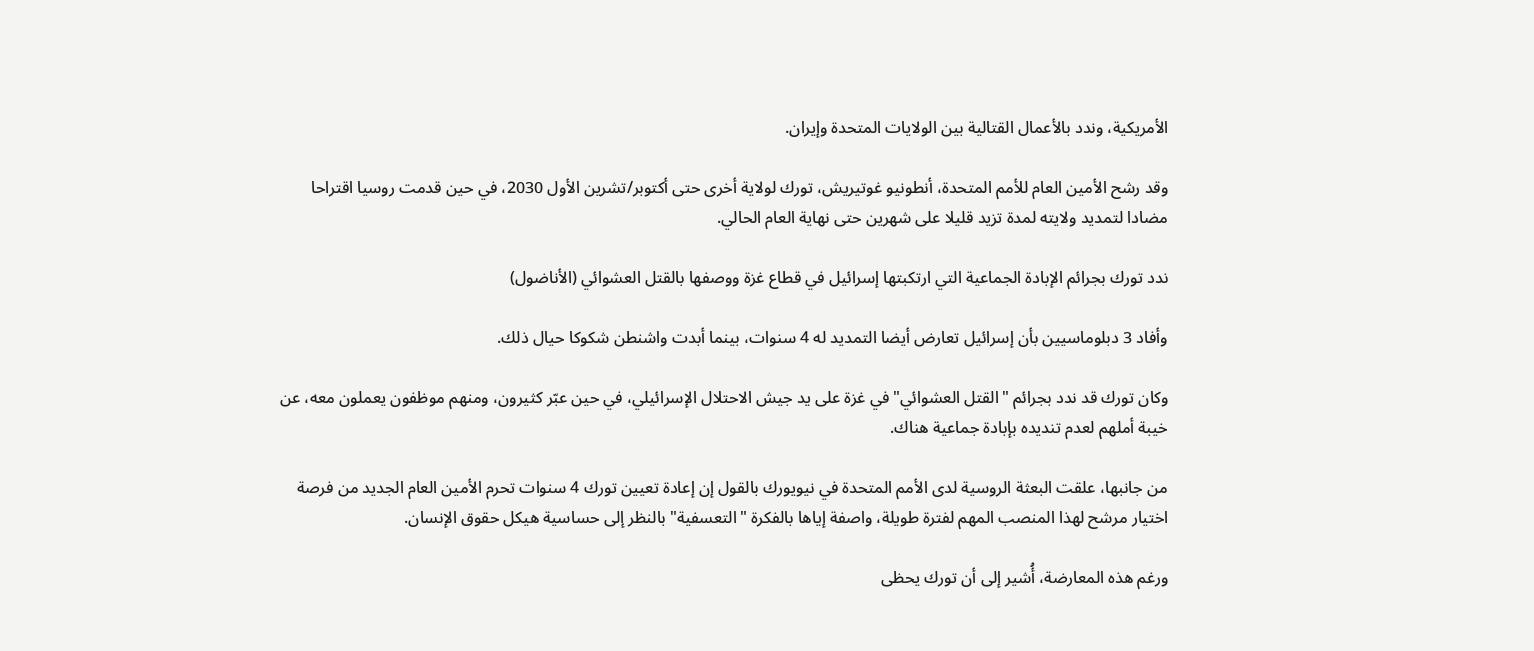الأمريكية، وندد بالأعمال القتالية بين الولايات المتحدة وإيران.

وقد رشح الأمين العام للأمم المتحدة، أنطونيو غوتيريش، تورك لولاية أخرى حتى أكتوبر/تشرين الأول 2030، في حين قدمت روسيا اقتراحا مضادا لتمديد ولايته لمدة تزيد قليلا على شهرين حتى نهاية العام الحالي.

ندد تورك بجرائم الإبادة الجماعية التي ارتكبتها إسرائيل في قطاع غزة ووصفها بالقتل العشوائي (الأناضول)

وأفاد 3 دبلوماسيين بأن إسرائيل تعارض أيضا التمديد له 4 سنوات، بينما أبدت واشنطن شكوكا حيال ذلك.

وكان تورك قد ندد بجرائم "القتل العشوائي" في غزة على يد جيش الاحتلال الإسرائيلي، في حين عبّر كثيرون، ومنهم موظفون يعملون معه، عن خيبة أملهم لعدم تنديده بإبادة جماعية هناك.

من جانبها، علقت البعثة الروسية لدى الأمم المتحدة في نيويورك بالقول إن إعادة تعيين تورك 4 سنوات تحرم الأمين العام الجديد من فرصة اختيار مرشح لهذا المنصب المهم لفترة طويلة، واصفة إياها بالفكرة "التعسفية" بالنظر إلى حساسية هيكل حقوق الإنسان.

ورغم هذه المعارضة، أُشير إلى أن تورك يحظى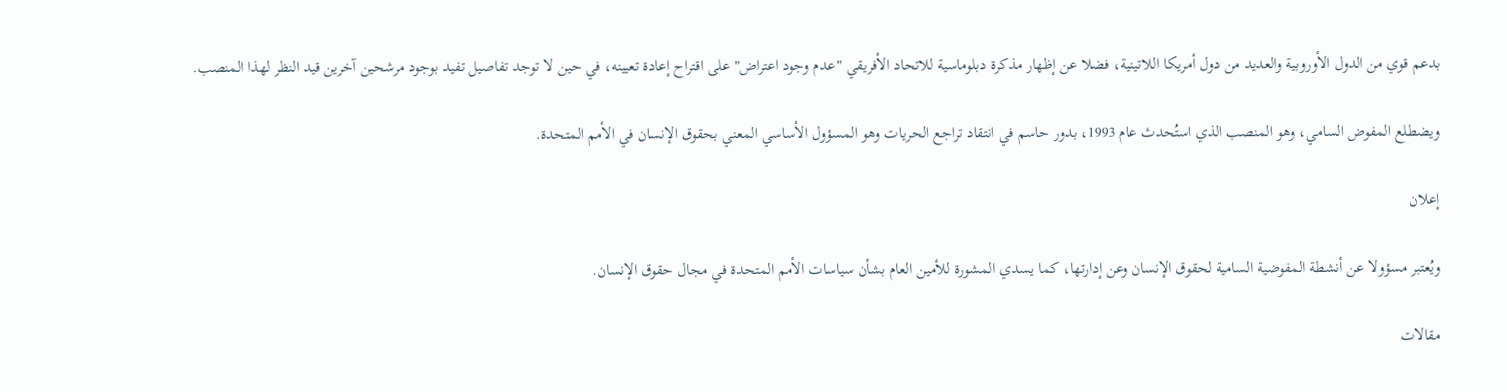بدعم قوي من الدول الأوروبية والعديد من دول أمريكا اللاتينية، فضلا عن إظهار مذكرة دبلوماسية للاتحاد الأفريقي "عدم وجود اعتراض" على اقتراح إعادة تعيينه، في حين لا توجد تفاصيل تفيد بوجود مرشحين آخرين قيد النظر لهذا المنصب.

ويضطلع المفوض السامي، وهو المنصب الذي استُحدث عام 1993، بدور حاسم في انتقاد تراجع الحريات وهو المسؤول الأساسي المعني بحقوق الإنسان في الأمم المتحدة.

إعلان

ويُعتبر مسؤولا عن أنشطة المفوضية السامية لحقوق الإنسان وعن إدارتها، كما يسدي المشورة للأمين العام بشأن سياسات الأمم المتحدة في مجال حقوق الإنسان.

مقالات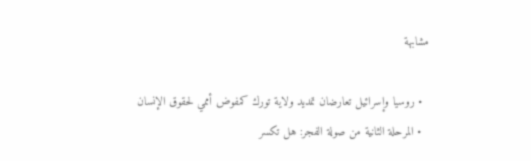مشابهة

  • روسيا وإسرائيل تعارضان تمديد ولاية تورك كمفوض أممي لحقوق الإنسان
  • المرحلة الثانية من صولة الفجر: هل تكسر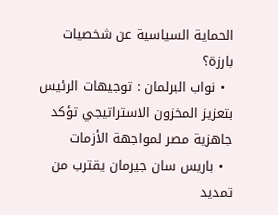الحماية السياسية عن شخصيات بارزة؟
  • نواب البرلمان : توجيهات الرئيس بتعزيز المخزون الاستراتيجي تؤكد جاهزية مصر لمواجهة الأزمات
  • باريس سان جيرمان يقترب من تمديد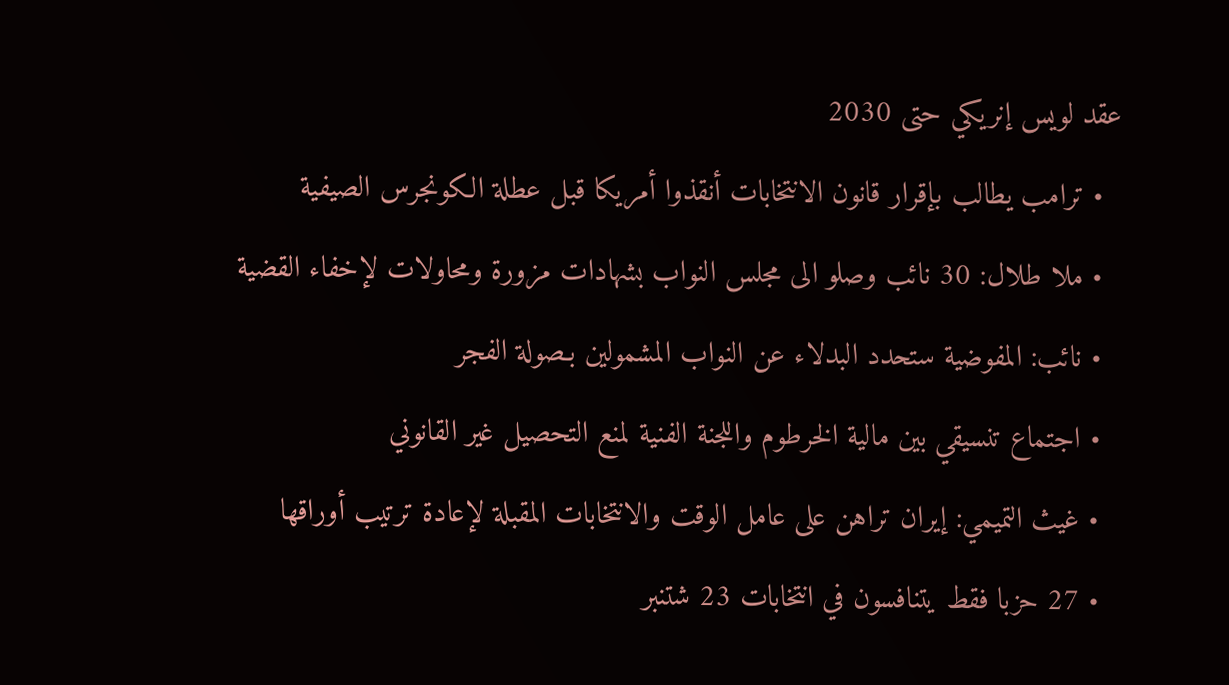عقد لويس إنريكي حتى 2030
  • ترامب يطالب بإقرار قانون الانتخابات أنقذوا أمريكا قبل عطلة الكونجرس الصيفية
  • ملا طلال: 30 نائب وصلو الى مجلس النواب بشهادات مزورة ومحاولات لإخفاء القضية
  • نائب: المفوضية ستحدد البدلاء عن النواب المشمولين بـصولة الفجر
  • اجتماع تنسيقي بين مالية الخرطوم واللجنة الفنية لمنع التحصيل غير القانوني
  • غيث التميمي: إيران تراهن على عامل الوقت والانتخابات المقبلة لإعادة ترتيب أوراقها
  • 27 حزبا فقط يتنافسون في انتخابات 23 شتنبر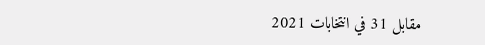مقابل 31 في انتخابات 2021